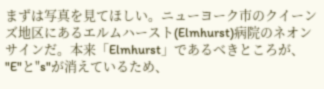まずは写真を見てほしい。ニューヨーク市のクイーンズ地区にあるエルムハースト(Elmhurst)病院のネオンサインだ。本来「Elmhurst」であるべきところが、 "E"と"s"が消えているため、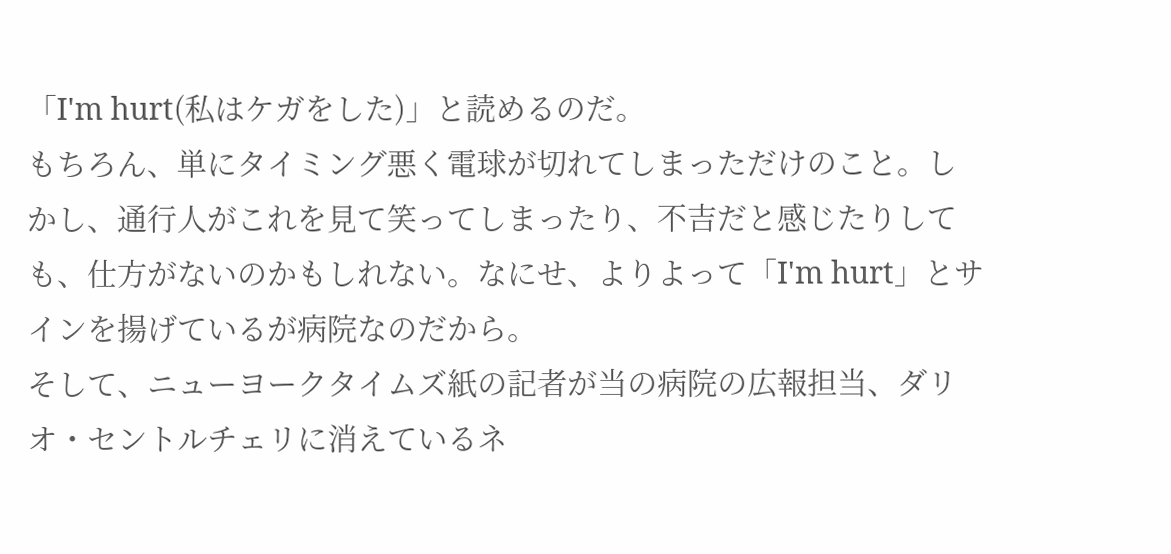「I'm hurt(私はケガをした)」と読めるのだ。
もちろん、単にタイミング悪く電球が切れてしまっただけのこと。しかし、通行人がこれを見て笑ってしまったり、不吉だと感じたりしても、仕方がないのかもしれない。なにせ、よりよって「I'm hurt」とサインを揚げているが病院なのだから。
そして、ニューヨークタイムズ紙の記者が当の病院の広報担当、ダリオ・セントルチェリに消えているネ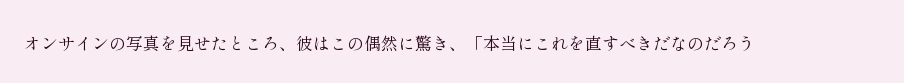オンサインの写真を見せたところ、彼はこの偶然に驚き、「本当にこれを直すべきだなのだろう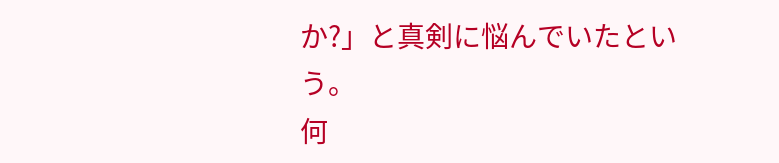か?」と真剣に悩んでいたという。
何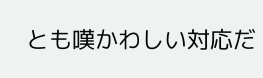とも嘆かわしい対応だ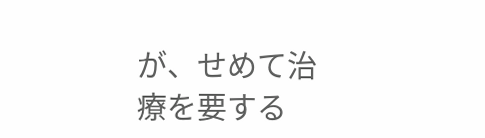が、せめて治療を要する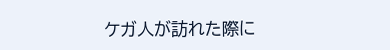ケガ人が訪れた際に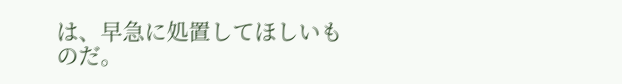は、早急に処置してほしいものだ。